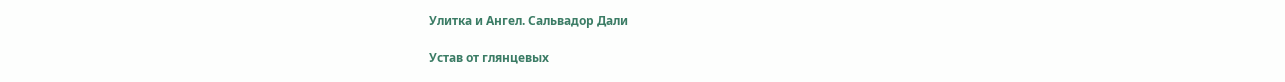Улитка и Ангел. Сальвадор Дали

Устав от глянцевых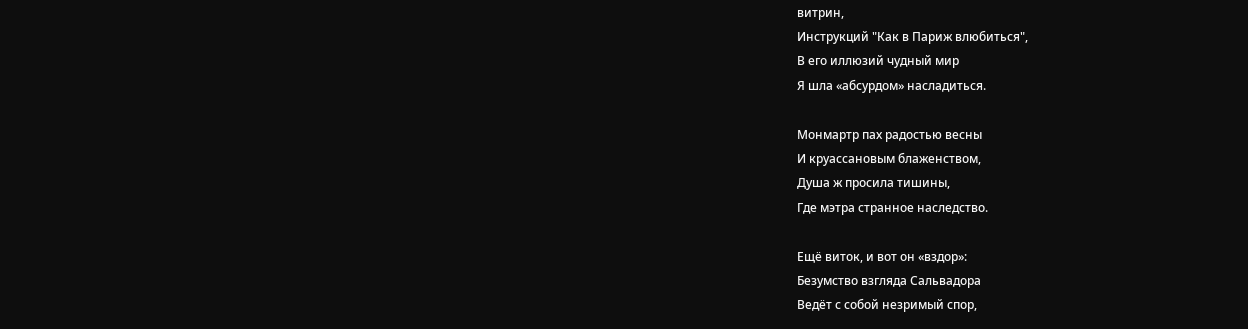витрин,
Инструкций "Как в Париж влюбиться",
В его иллюзий чудный мир
Я шла «абсурдом» насладиться.

Монмартр пах радостью весны
И круассановым блаженством,
Душа ж просила тишины,
Где мэтра странное наследство.

Ещё виток, и вот он «вздор»:
Безумство взгляда Сальвадора
Ведёт с собой незримый спор,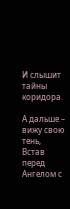И слышит тайны коридора.

А дальше – вижу свою тень,
Встав  перед Ангелом с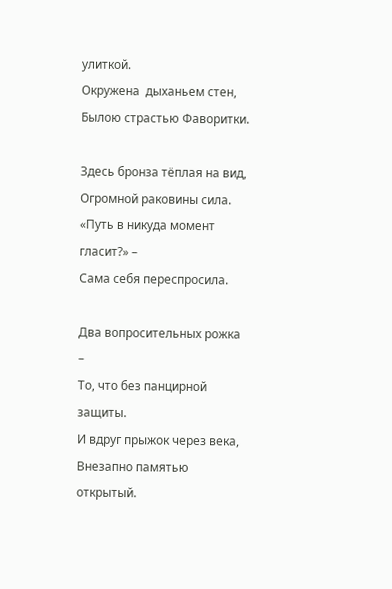улиткой.
Окружена  дыханьем стен,
Былою страстью Фаворитки.

Здесь бронза тёплая на вид,
Огромной раковины сила.
«Путь в никуда момент гласит?» –
Сама себя переспросила.

Два вопросительных рожка –
То, что без панцирной защиты.
И вдруг прыжок через века,
Внезапно памятью открытый.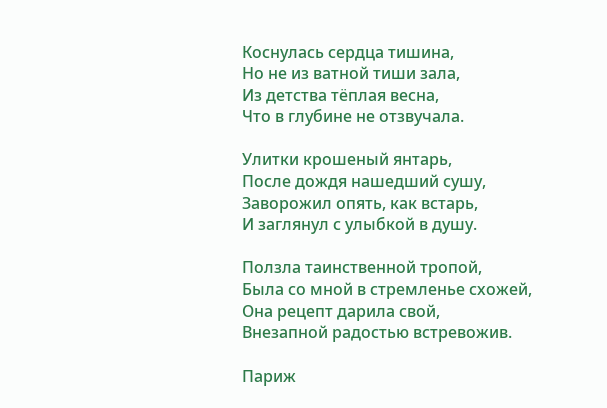Коснулась сердца тишина,
Но не из ватной тиши зала,
Из детства тёплая весна,
Что в глубине не отзвучала.

Улитки крошеный янтарь,
После дождя нашедший сушу,
Заворожил опять, как встарь,
И заглянул с улыбкой в душу.

Ползла таинственной тропой,
Была со мной в стремленье схожей,
Она рецепт дарила свой,
Внезапной радостью встревожив.

Париж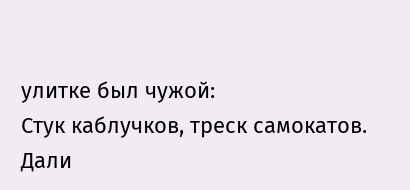улитке был чужой:
Стук каблучков, треск самокатов.
Дали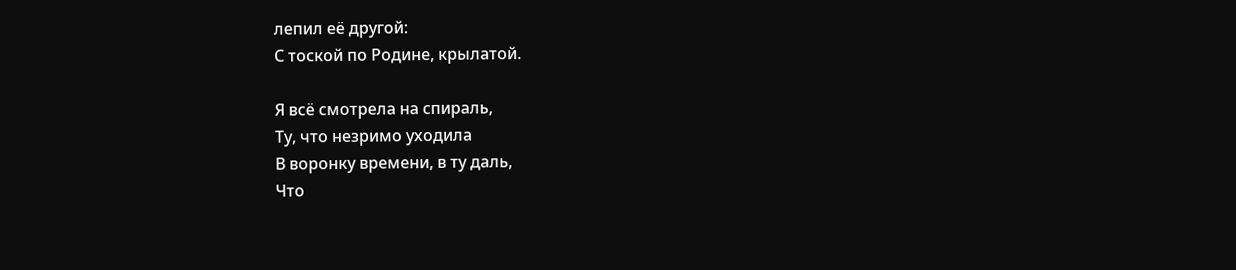лепил её другой:
С тоской по Родине, крылатой.

Я всё смотрела на спираль,
Ту, что незримо уходила
В воронку времени, в ту даль,
Что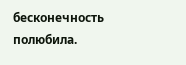бесконечность полюбила.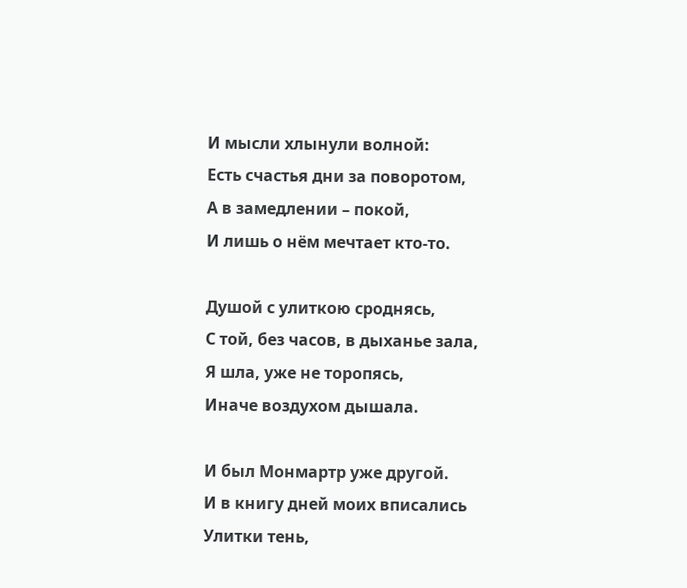И мысли хлынули волной:
Есть счастья дни за поворотом,
А в замедлении – покой,
И лишь о нём мечтает кто-то.

Душой с улиткою сроднясь,
С той, без часов, в дыханье зала,
Я шла, уже не торопясь,
Иначе воздухом дышала.

И был Монмартр уже другой.
И в книгу дней моих вписались
Улитки тень,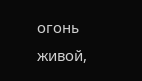огонь живой,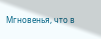Мгновенья, что в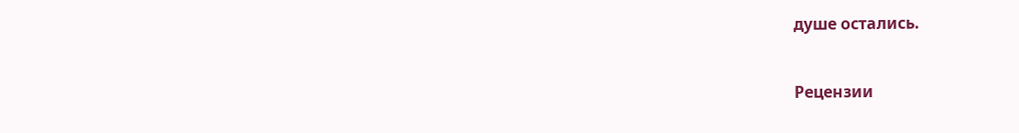душе остались.


Рецензии